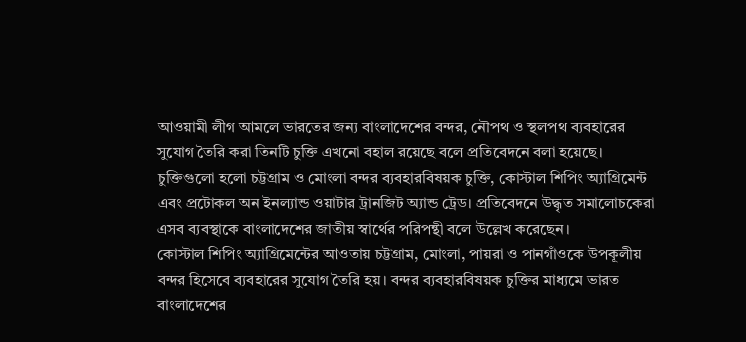আওয়ামী লীগ আমলে ভারতের জন্য বাংলাদেশের বন্দর, নৌপথ ও স্থলপথ ব্যবহারের সুযোগ তৈরি করা তিনটি চুক্তি এখনো বহাল রয়েছে বলে প্রতিবেদনে বলা হয়েছে। চুক্তিগুলো হলো চট্টগ্রাম ও মোংলা বন্দর ব্যবহারবিষয়ক চুক্তি, কোস্টাল শিপিং অ্যাগ্রিমেন্ট এবং প্রটোকল অন ইনল্যান্ড ওয়াটার ট্রানজিট অ্যান্ড ট্রেড। প্রতিবেদনে উদ্ধৃত সমালোচকেরা এসব ব্যবস্থাকে বাংলাদেশের জাতীয় স্বার্থের পরিপন্থী বলে উল্লেখ করেছেন।
কোস্টাল শিপিং অ্যাগ্রিমেন্টের আওতায় চট্টগ্রাম, মোংলা, পায়রা ও পানগাঁওকে উপকূলীয় বন্দর হিসেবে ব্যবহারের সুযোগ তৈরি হয়। বন্দর ব্যবহারবিষয়ক চুক্তির মাধ্যমে ভারত বাংলাদেশের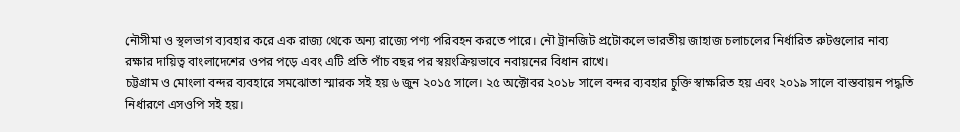নৌসীমা ও স্থলভাগ ব্যবহার করে এক রাজ্য থেকে অন্য রাজ্যে পণ্য পরিবহন করতে পারে। নৌ ট্রানজিট প্রটোকলে ভারতীয় জাহাজ চলাচলের নির্ধারিত রুটগুলোর নাব্য রক্ষার দায়িত্ব বাংলাদেশের ওপর পড়ে এবং এটি প্রতি পাঁচ বছর পর স্বয়ংক্রিয়ভাবে নবায়নের বিধান রাখে।
চট্টগ্রাম ও মোংলা বন্দর ব্যবহারে সমঝোতা স্মারক সই হয় ৬ জুন ২০১৫ সালে। ২৫ অক্টোবর ২০১৮ সালে বন্দর ব্যবহার চুক্তি স্বাক্ষরিত হয় এবং ২০১৯ সালে বাস্তবায়ন পদ্ধতি নির্ধারণে এসওপি সই হয়।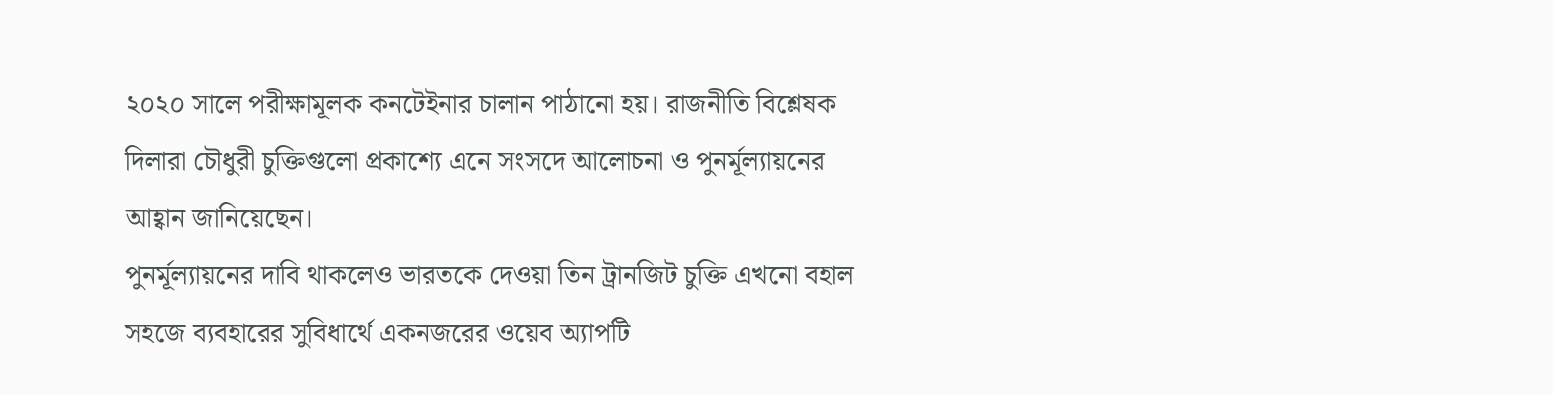২০২০ সালে পরীক্ষামূলক কনটেইনার চালান পাঠানো হয়। রাজনীতি বিশ্লেষক দিলারা চৌধুরী চুক্তিগুলো প্রকাশ্যে এনে সংসদে আলোচনা ও পুনর্মূল্যায়নের আহ্বান জানিয়েছেন।
পুনর্মূল্যায়নের দাবি থাকলেও ভারতকে দেওয়া তিন ট্রানজিট চুক্তি এখনো বহাল
সহজে ব্যবহারের সুবিধার্থে একনজরের ওয়েব অ্যাপটি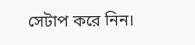সেটাপ করে নিন।